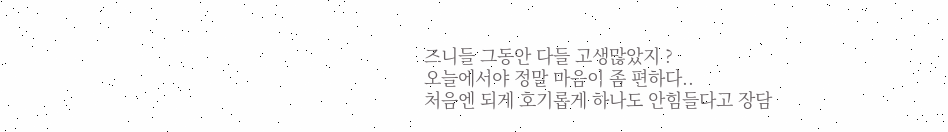즈니들 그동안 다들 고생많았지 ?
오늘에서야 정말 마음이 좀 편하다..
처음엔 되게 호기롭게 하나도 안힘들다고 장담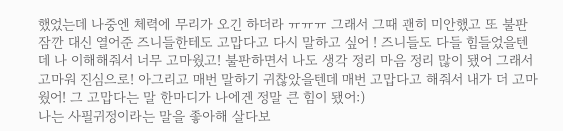했었는데 나중엔 체력에 무리가 오긴 하더라 ㅠㅠㅠ 그래서 그때 괜히 미안했고 또 불판 잠깐 대신 열어준 즈니들한테도 고맙다고 다시 말하고 싶어 ! 즈니들도 다들 힘들었을텐데 나 이해해줘서 너무 고마웠고! 불판하면서 나도 생각 정리 마음 정리 많이 됐어 그래서 고마워 진심으로! 아그리고 매번 말하기 귀찮았을텐데 매번 고맙다고 해줘서 내가 더 고마웠어! 그 고맙다는 말 한마디가 나에겐 정말 큰 힘이 됐어:)
나는 사필귀정이라는 말을 좋아해 살다보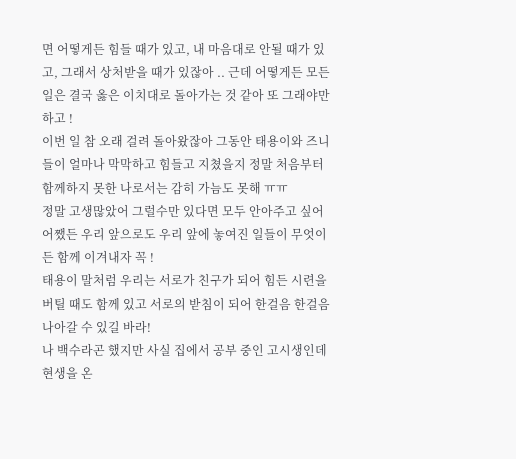면 어떻게든 힘들 때가 있고, 내 마음대로 안될 때가 있고, 그래서 상처받을 때가 있잖아 .. 근데 어떻게든 모든 일은 결국 옳은 이치대로 돌아가는 것 같아 또 그래야만 하고 !
이번 일 참 오래 걸려 돌아왔잖아 그동안 태용이와 즈니들이 얼마나 막막하고 힘들고 지쳤을지 정말 처음부터 함께하지 못한 나로서는 감히 가늠도 못해 ㅠㅠ
정말 고생많았어 그럴수만 있다면 모두 안아주고 싶어
어쨌든 우리 앞으로도 우리 앞에 놓여진 일들이 무엇이든 함께 이겨내자 꼭 !
태용이 말처럼 우리는 서로가 친구가 되어 힘든 시련을 버틸 때도 함께 있고 서로의 받침이 되어 한걸음 한걸음 나아갈 수 있길 바라!
나 백수라곤 했지만 사실 집에서 공부 중인 고시생인데 현생을 온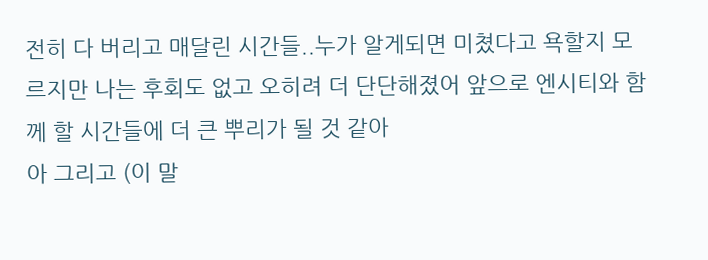전히 다 버리고 매달린 시간들..누가 알게되면 미쳤다고 욕할지 모르지만 나는 후회도 없고 오히려 더 단단해졌어 앞으로 엔시티와 함께 할 시간들에 더 큰 뿌리가 될 것 같아
아 그리고 (이 말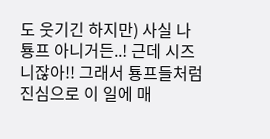도 웃기긴 하지만) 사실 나 툥프 아니거든..! 근데 시즈니잖아!! 그래서 툥프들처럼 진심으로 이 일에 매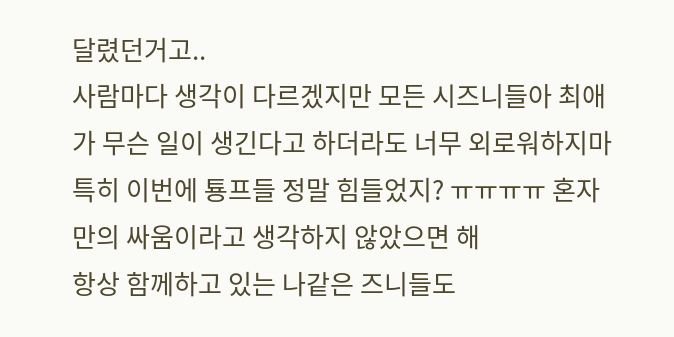달렸던거고..
사람마다 생각이 다르겠지만 모든 시즈니들아 최애가 무슨 일이 생긴다고 하더라도 너무 외로워하지마 특히 이번에 툥프들 정말 힘들었지? ㅠㅠㅠㅠ 혼자만의 싸움이라고 생각하지 않았으면 해
항상 함께하고 있는 나같은 즈니들도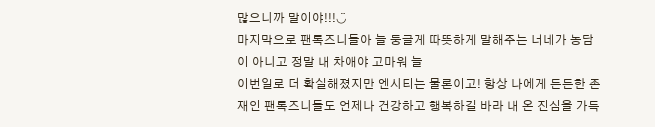많으니까 말이야!!!◡̈
마지막으로 팬톡즈니들아 늘 둥글게 따뜻하게 말해주는 너네가 농담이 아니고 정말 내 차애야 고마워 늘
이번일로 더 확실해졌지만 엔시티는 물론이고! 항상 나에게 든든한 존재인 팬톡즈니들도 언제나 건강하고 행복하길 바라 내 온 진심을 가득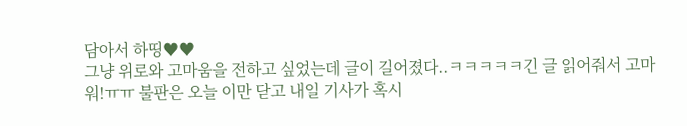담아서 하띵♥♥
그냥 위로와 고마움을 전하고 싶었는데 글이 길어졌다..ㅋㅋㅋㅋㅋ긴 글 읽어줘서 고마워!ㅠㅠ 불판은 오늘 이만 닫고 내일 기사가 혹시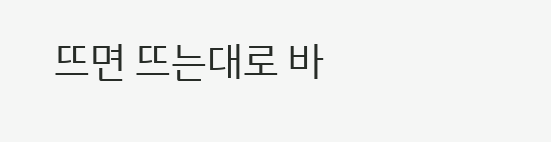뜨면 뜨는대로 바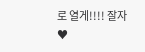로 열게!!!! 잘자♥